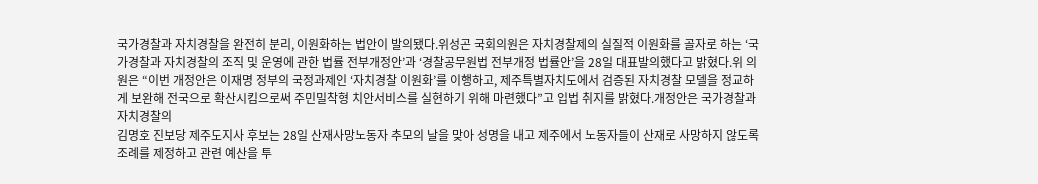국가경찰과 자치경찰을 완전히 분리, 이원화하는 법안이 발의됐다.위성곤 국회의원은 자치경찰제의 실질적 이원화를 골자로 하는 ‘국가경찰과 자치경찰의 조직 및 운영에 관한 법률 전부개정안’과 ‘경찰공무원법 전부개정 법률안’을 28일 대표발의했다고 밝혔다.위 의원은 “이번 개정안은 이재명 정부의 국정과제인 ‘자치경찰 이원화’를 이행하고, 제주특별자치도에서 검증된 자치경찰 모델을 정교하게 보완해 전국으로 확산시킴으로써 주민밀착형 치안서비스를 실현하기 위해 마련했다”고 입법 취지를 밝혔다.개정안은 국가경찰과 자치경찰의
김명호 진보당 제주도지사 후보는 28일 산재사망노동자 추모의 날을 맞아 성명을 내고 제주에서 노동자들이 산재로 사망하지 않도록 조례를 제정하고 관련 예산을 투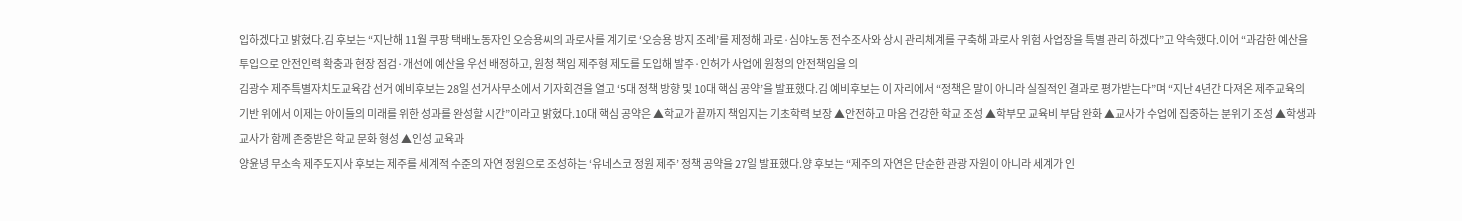입하겠다고 밝혔다.김 후보는 “지난해 11월 쿠팡 택배노동자인 오승용씨의 과로사를 계기로 ‘오승용 방지 조례’를 제정해 과로·심야노동 전수조사와 상시 관리체계를 구축해 과로사 위험 사업장을 특별 관리 하겠다”고 약속했다.이어 “과감한 예산을 투입으로 안전인력 확충과 현장 점검·개선에 예산을 우선 배정하고, 원청 책임 제주형 제도를 도입해 발주·인허가 사업에 원청의 안전책임을 의
김광수 제주특별자치도교육감 선거 예비후보는 28일 선거사무소에서 기자회견을 열고 ‘5대 정책 방향 및 10대 핵심 공약’을 발표했다.김 예비후보는 이 자리에서 “정책은 말이 아니라 실질적인 결과로 평가받는다”며 “지난 4년간 다져온 제주교육의 기반 위에서 이제는 아이들의 미래를 위한 성과를 완성할 시간”이라고 밝혔다.10대 핵심 공약은 ▲학교가 끝까지 책임지는 기초학력 보장 ▲안전하고 마음 건강한 학교 조성 ▲학부모 교육비 부담 완화 ▲교사가 수업에 집중하는 분위기 조성 ▲학생과 교사가 함께 존중받은 학교 문화 형성 ▲인성 교육과
양윤녕 무소속 제주도지사 후보는 제주를 세계적 수준의 자연 정원으로 조성하는 ‘유네스코 정원 제주’ 정책 공약을 27일 발표했다.양 후보는 “제주의 자연은 단순한 관광 자원이 아니라 세계가 인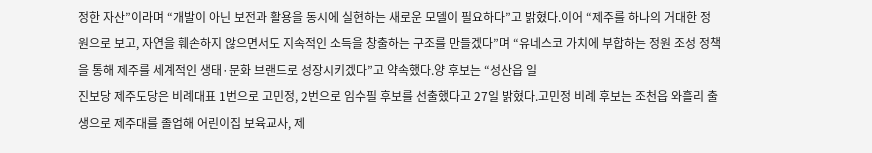정한 자산”이라며 “개발이 아닌 보전과 활용을 동시에 실현하는 새로운 모델이 필요하다”고 밝혔다.이어 “제주를 하나의 거대한 정원으로 보고, 자연을 훼손하지 않으면서도 지속적인 소득을 창출하는 구조를 만들겠다”며 “유네스코 가치에 부합하는 정원 조성 정책을 통해 제주를 세계적인 생태·문화 브랜드로 성장시키겠다”고 약속했다.양 후보는 “성산읍 일
진보당 제주도당은 비례대표 1번으로 고민정, 2번으로 임수필 후보를 선출했다고 27일 밝혔다.고민정 비례 후보는 조천읍 와흘리 출생으로 제주대를 졸업해 어린이집 보육교사, 제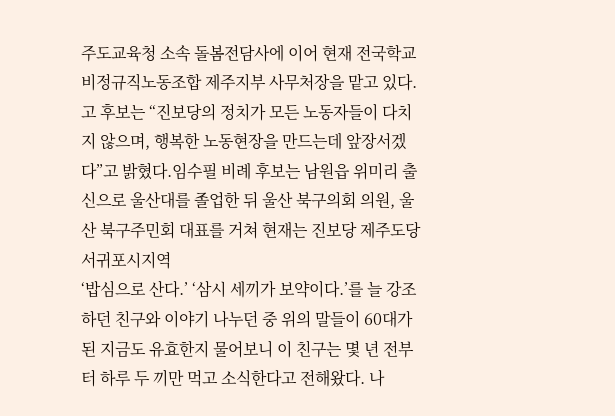주도교육청 소속 돌봄전담사에 이어 현재 전국학교비정규직노동조합 제주지부 사무처장을 맡고 있다.고 후보는 “진보당의 정치가 모든 노동자들이 다치지 않으며, 행복한 노동현장을 만드는데 앞장서겠다”고 밝혔다.임수필 비례 후보는 남원읍 위미리 출신으로 울산대를 졸업한 뒤 울산 북구의회 의원, 울산 북구주민회 대표를 거쳐 현재는 진보당 제주도당 서귀포시지역
‘밥심으로 산다.’ ‘삼시 세끼가 보약이다.’를 늘 강조하던 친구와 이야기 나누던 중 위의 말들이 60대가 된 지금도 유효한지 물어보니 이 친구는 몇 년 전부터 하루 두 끼만 먹고 소식한다고 전해왔다. 나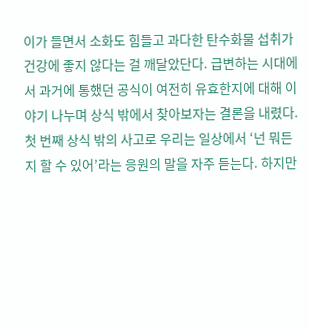이가 들면서 소화도 힘들고 과다한 탄수화물 섭취가 건강에 좋지 않다는 걸 깨달았단다. 급변하는 시대에서 과거에 통했던 공식이 여전히 유효한지에 대해 이야기 나누며 상식 밖에서 찾아보자는 결론을 내렸다. 첫 번째 상식 밖의 사고로 우리는 일상에서 ‘넌 뭐든지 할 수 있어’라는 응원의 말을 자주 듣는다. 하지만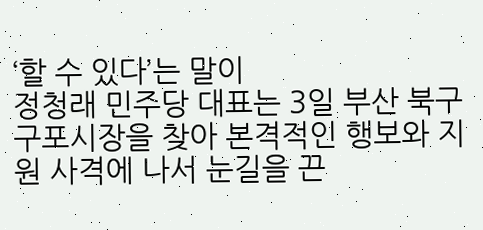‘할 수 있다’는 말이
정청래 민주당 대표는 3일 부산 북구 구포시장을 찾아 본격적인 행보와 지원 사격에 나서 눈길을 끈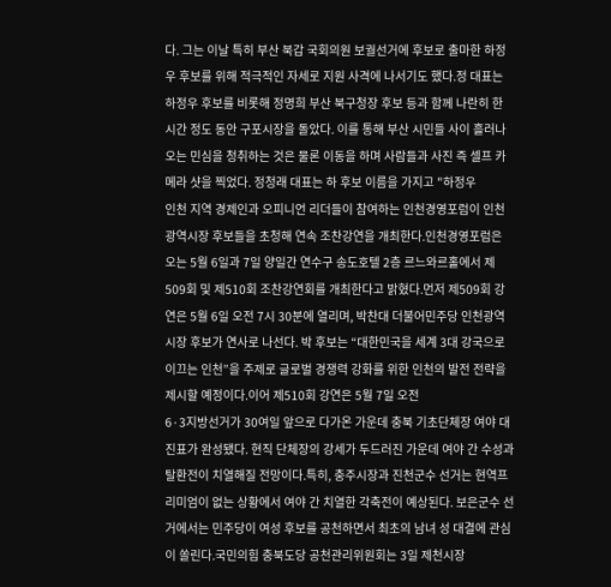다. 그는 이날 특히 부산 북갑 국회의원 보궐선거에 후보로 출마한 하정우 후보를 위해 적극적인 자세로 지원 사격에 나서기도 했다.정 대표는 하정우 후보를 비롯해 정명희 부산 북구청장 후보 등과 함께 나란히 한 시간 정도 동안 구포시장을 돌았다. 이를 통해 부산 시민들 사이 흘러나오는 민심을 청취하는 것은 물론 이동을 하며 사람들과 사진 즉 셀프 카메라 샷을 찍었다. 정청래 대표는 하 후보 이름을 가지고 "하정우
인천 지역 경제인과 오피니언 리더들이 참여하는 인천경영포럼이 인천광역시장 후보들을 초청해 연속 조찬강연을 개최한다.인천경영포럼은 오는 5월 6일과 7일 양일간 연수구 송도호텔 2층 르느와르홀에서 제509회 및 제510회 조찬강연회를 개최한다고 밝혔다.먼저 제509회 강연은 5월 6일 오전 7시 30분에 열리며, 박찬대 더불어민주당 인천광역시장 후보가 연사로 나선다. 박 후보는 “대한민국을 세계 3대 강국으로 이끄는 인천”을 주제로 글로벌 경쟁력 강화를 위한 인천의 발전 전략을 제시할 예정이다.이어 제510회 강연은 5월 7일 오전
6·3지방선거가 30여일 앞으로 다가온 가운데 충북 기초단체장 여야 대진표가 완성됐다. 현직 단체장의 강세가 두드러진 가운데 여야 간 수성과 탈환전이 치열해질 전망이다.특히, 충주시장과 진천군수 선거는 현역프리미엄이 없는 상황에서 여야 간 치열한 각축전이 예상된다. 보은군수 선거에서는 민주당이 여성 후보를 공천하면서 최초의 남녀 성 대결에 관심이 쏠린다.국민의힘 충북도당 공천관리위원회는 3일 제천시장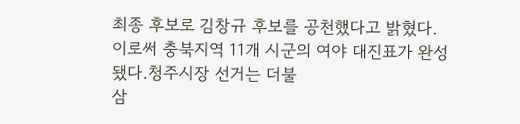최종 후보로 김창규 후보를 공천했다고 밝혔다.이로써 충북지역 11개 시군의 여야 대진표가 완성됐다.청주시장 선거는 더불
삼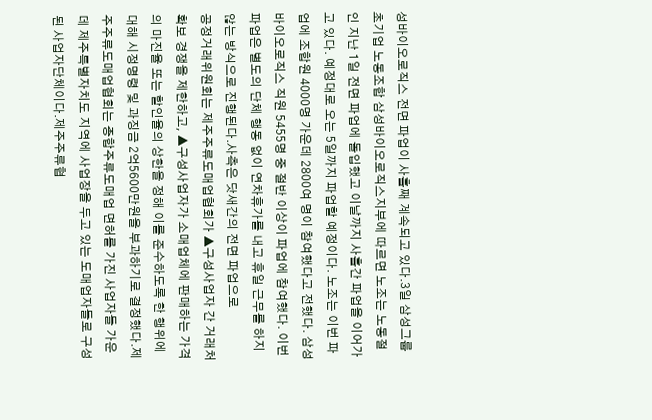성바이오로직스 전면 파업이 사흘째 계속되고 있다.3일 삼성그룹 초기업 노동조합 삼성바이오로직스지부에 따르면 노조는 노동절인 지난 1일 전면 파업에 돌입했고 이날까지 사흘간 파업을 이어가고 있다. 예정대로 오는 5일까지 파업할 예정이다. 노조는 이번 파업에 조합원 4000명 가운데 2800여 명이 참여했다고 전했다. 삼성바이오로직스 직원 5455명 중 절반 이상이 파업에 참여했다. 이번 파업은 별도의 단체 행동 없이 연차휴가를 내고 휴일 근무를 하지 않는 방식으로 진행된다.사측은 닷새간의 전면 파업으로
공정거래위원회는 제주주류도매업협회가 ▲구성사업자 간 거래처 확보 경쟁을 제한하고, ▲구성사업자가 소매업체에 판매하는 가격의 마진율 또는 할인율의 상한을 정해 이를 준수하도록 한 행위에 대해 시정명령 및 과징금 2억5600만원을 부과하기로 결정했다.제주주류도매업협회는 종합주류도매업 면허를 가진 사업자들 가운데 제주특별자치도 지역에 사업장을 두고 있는 도매업자들로 구성된 사업자단체이다.제주주류협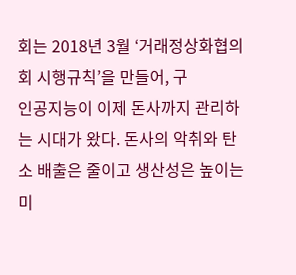회는 2018년 3월 ‘거래정상화협의회 시행규칙’을 만들어, 구
인공지능이 이제 돈사까지 관리하는 시대가 왔다. 돈사의 악취와 탄소 배출은 줄이고 생산성은 높이는 미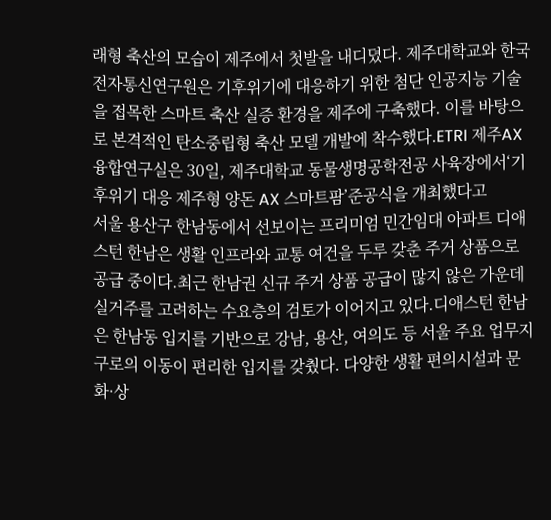래형 축산의 모습이 제주에서 첫발을 내디뎠다. 제주대학교와 한국전자통신연구원은 기후위기에 대응하기 위한 첨단 인공지능 기술을 접목한 스마트 축산 실증 환경을 제주에 구축했다. 이를 바탕으로 본격적인 탄소중립형 축산 모델 개발에 착수했다.ETRI 제주AX융합연구실은 30일, 제주대학교 동물생명공학전공 사육장에서‘기후위기 대응 제주형 양돈 AX 스마트팜’준공식을 개최했다고
서울 용산구 한남동에서 선보이는 프리미엄 민간임대 아파트 디애스턴 한남은 생활 인프라와 교통 여건을 두루 갖춘 주거 상품으로 공급 중이다.최근 한남권 신규 주거 상품 공급이 많지 않은 가운데 실거주를 고려하는 수요층의 검토가 이어지고 있다.디애스턴 한남은 한남동 입지를 기반으로 강남, 용산, 여의도 등 서울 주요 업무지구로의 이동이 편리한 입지를 갖췄다. 다양한 생활 편의시설과 문화·상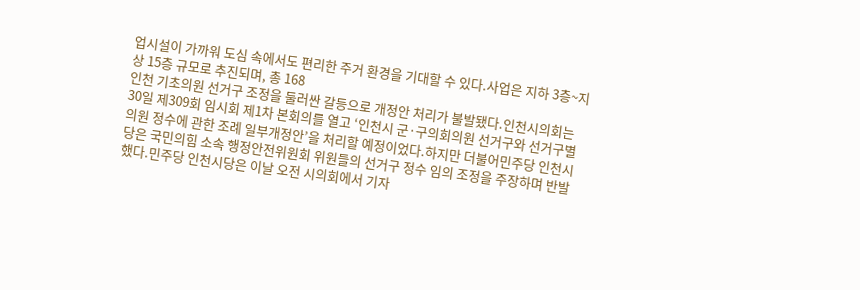업시설이 가까워 도심 속에서도 편리한 주거 환경을 기대할 수 있다.사업은 지하 3층~지상 15층 규모로 추진되며, 총 168
인천 기초의원 선거구 조정을 둘러싼 갈등으로 개정안 처리가 불발됐다.인천시의회는 30일 제309회 임시회 제1차 본회의를 열고 ‘인천시 군·구의회의원 선거구와 선거구별 의원 정수에 관한 조례 일부개정안’을 처리할 예정이었다.하지만 더불어민주당 인천시당은 국민의힘 소속 행정안전위원회 위원들의 선거구 정수 임의 조정을 주장하며 반발했다.민주당 인천시당은 이날 오전 시의회에서 기자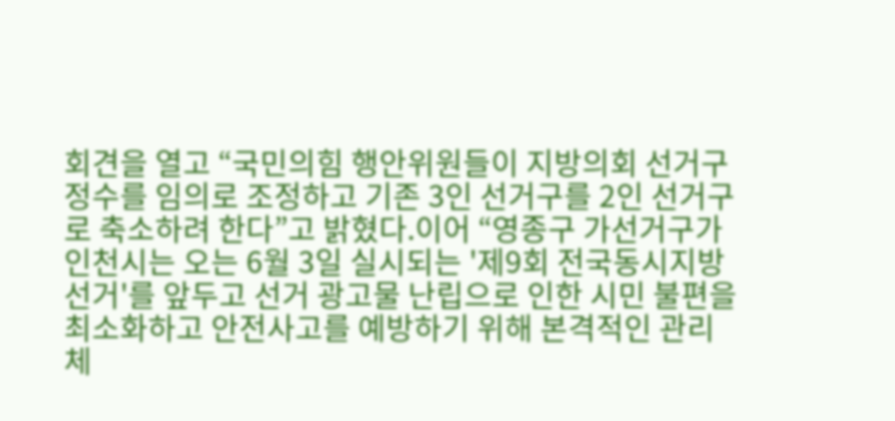회견을 열고 “국민의힘 행안위원들이 지방의회 선거구 정수를 임의로 조정하고 기존 3인 선거구를 2인 선거구로 축소하려 한다”고 밝혔다.이어 “영종구 가선거구가
인천시는 오는 6월 3일 실시되는 '제9회 전국동시지방선거'를 앞두고 선거 광고물 난립으로 인한 시민 불편을 최소화하고 안전사고를 예방하기 위해 본격적인 관리 체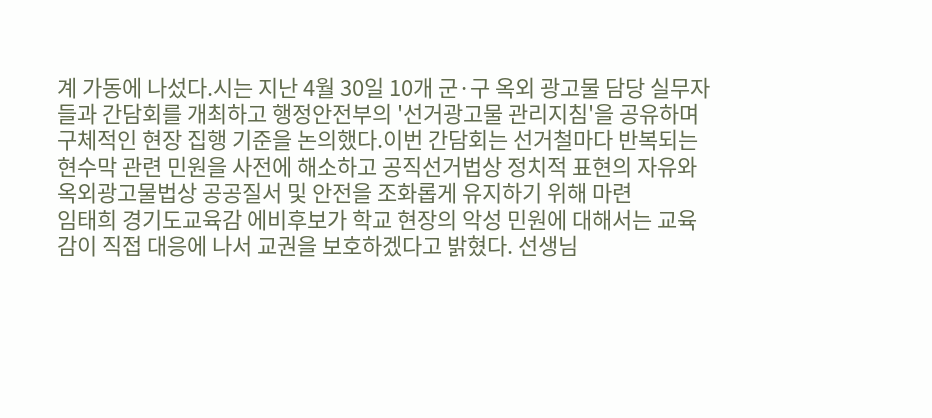계 가동에 나섰다.시는 지난 4월 30일 10개 군·구 옥외 광고물 담당 실무자들과 간담회를 개최하고 행정안전부의 '선거광고물 관리지침'을 공유하며 구체적인 현장 집행 기준을 논의했다.이번 간담회는 선거철마다 반복되는 현수막 관련 민원을 사전에 해소하고 공직선거법상 정치적 표현의 자유와 옥외광고물법상 공공질서 및 안전을 조화롭게 유지하기 위해 마련
임태희 경기도교육감 에비후보가 학교 현장의 악성 민원에 대해서는 교육감이 직접 대응에 나서 교권을 보호하겠다고 밝혔다. 선생님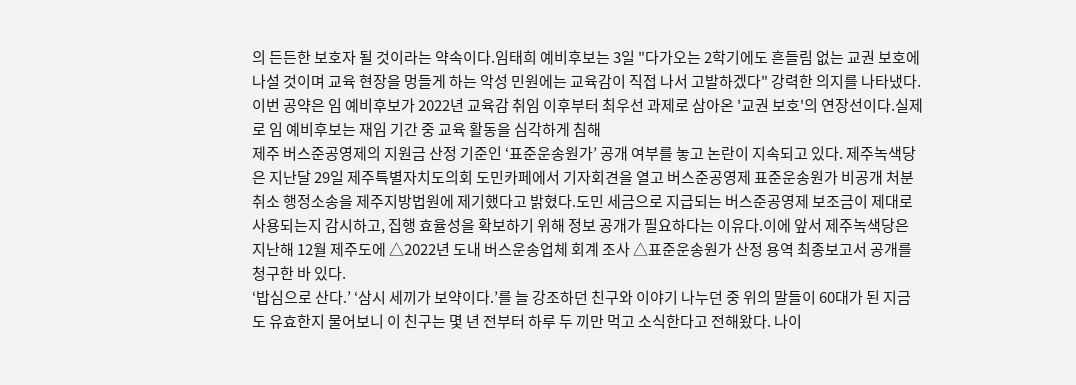의 든든한 보호자 될 것이라는 약속이다.임태희 예비후보는 3일 "다가오는 2학기에도 흔들림 없는 교권 보호에 나설 것이며 교육 현장을 멍들게 하는 악성 민원에는 교육감이 직접 나서 고발하겠다" 강력한 의지를 나타냈다.이번 공약은 임 예비후보가 2022년 교육감 취임 이후부터 최우선 과제로 삼아온 '교권 보호'의 연장선이다.실제로 임 예비후보는 재임 기간 중 교육 활동을 심각하게 침해
제주 버스준공영제의 지원금 산정 기준인 ‘표준운송원가’ 공개 여부를 놓고 논란이 지속되고 있다. 제주녹색당은 지난달 29일 제주특별자치도의회 도민카페에서 기자회견을 열고 버스준공영제 표준운송원가 비공개 처분 취소 행정소송을 제주지방법원에 제기했다고 밝혔다.도민 세금으로 지급되는 버스준공영제 보조금이 제대로 사용되는지 감시하고, 집행 효율성을 확보하기 위해 정보 공개가 필요하다는 이유다.이에 앞서 제주녹색당은 지난해 12월 제주도에 △2022년 도내 버스운송업체 회계 조사 △표준운송원가 산정 용역 최종보고서 공개를 청구한 바 있다.
‘밥심으로 산다.’ ‘삼시 세끼가 보약이다.’를 늘 강조하던 친구와 이야기 나누던 중 위의 말들이 60대가 된 지금도 유효한지 물어보니 이 친구는 몇 년 전부터 하루 두 끼만 먹고 소식한다고 전해왔다. 나이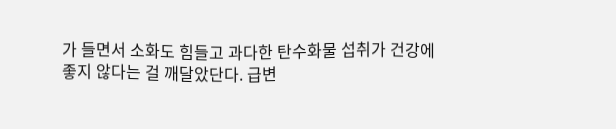가 들면서 소화도 힘들고 과다한 탄수화물 섭취가 건강에 좋지 않다는 걸 깨달았단다. 급변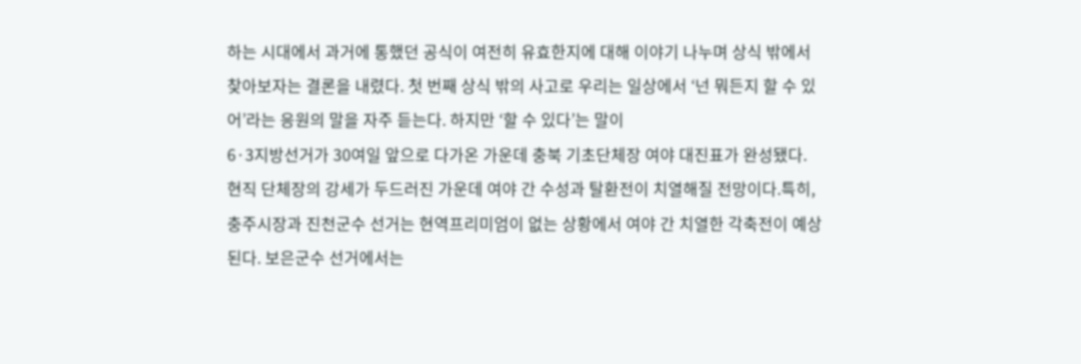하는 시대에서 과거에 통했던 공식이 여전히 유효한지에 대해 이야기 나누며 상식 밖에서 찾아보자는 결론을 내렸다. 첫 번째 상식 밖의 사고로 우리는 일상에서 ‘넌 뭐든지 할 수 있어’라는 응원의 말을 자주 듣는다. 하지만 ‘할 수 있다’는 말이
6·3지방선거가 30여일 앞으로 다가온 가운데 충북 기초단체장 여야 대진표가 완성됐다. 현직 단체장의 강세가 두드러진 가운데 여야 간 수성과 탈환전이 치열해질 전망이다.특히, 충주시장과 진천군수 선거는 현역프리미엄이 없는 상황에서 여야 간 치열한 각축전이 예상된다. 보은군수 선거에서는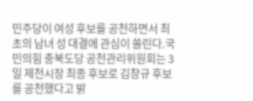민주당이 여성 후보를 공천하면서 최초의 남녀 성 대결에 관심이 쏠린다.국민의힘 충북도당 공천관리위원회는 3일 제천시장 최종 후보로 김창규 후보를 공천했다고 밝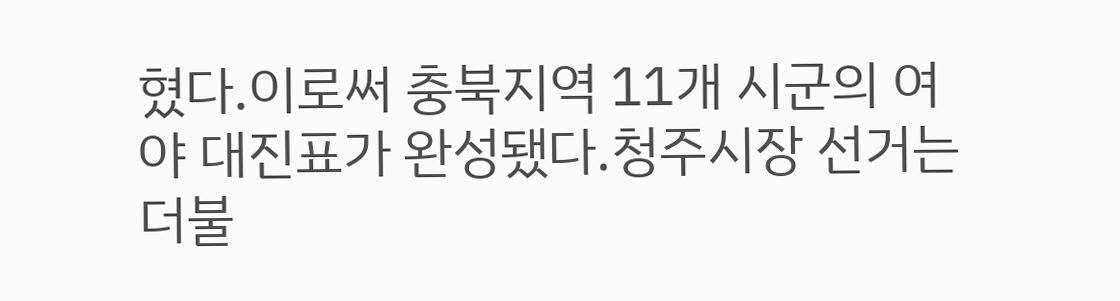혔다.이로써 충북지역 11개 시군의 여야 대진표가 완성됐다.청주시장 선거는 더불